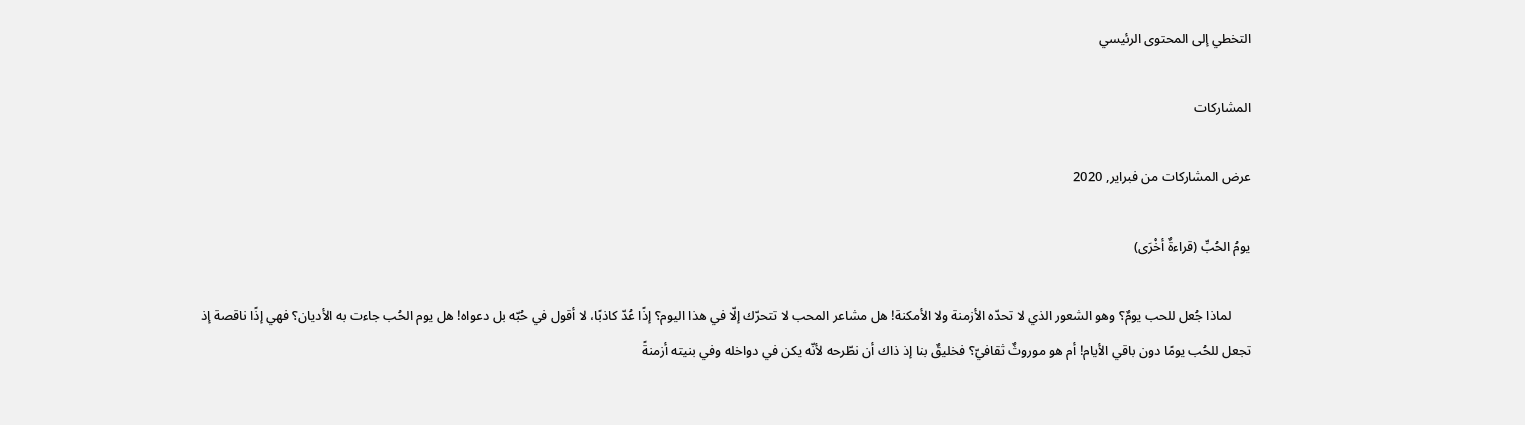التخطي إلى المحتوى الرئيسي

المشاركات

عرض المشاركات من فبراير, 2020

يومُ الحُبِّ (قراءةٌ أخْرَى)

      لماذا جُعل للحب يومٌ؟ وهو الشعور الذي لا تحدّه الأزمنة ولا الأمكنة! هل مشاعر المحب لا تتحرّك إلّا في هذا اليوم؟ إذًا عُدّ كاذبًا، لا أقول في حُبّه بل دعواه! هل يوم الحُب جاءت به الأديان؟ فهي إذًا ناقصة إذ تجعل للحُب يومًا دون باقي الأيام! أم هو موروثٌ ثقافيّ؟ فخليقٌ بنا إذ ذاك أن نطّرحه لأنّه يكن في دواخله وفي بنيته أزمنةً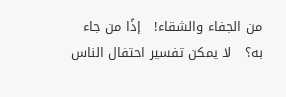من الجفاء والشقاء!   إذًا من جاء به؟   لا يمكن تفسير احتفال الناس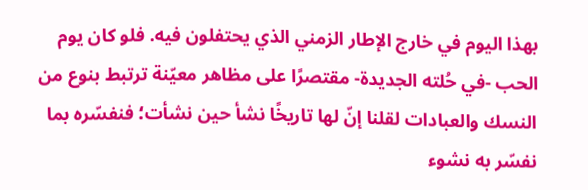بهذا اليوم في خارج الإطار الزمني الذي يحتفلون فيه. فلو كان يوم الحب -في حُلته الجديدة- مقتصرًا على مظاهر معيّنة ترتبط بنوع من النسك والعبادات لقلنا إنّ لها تاريخًا نشأ حين نشأت؛ فنفسّره بما نفسّر به نشوء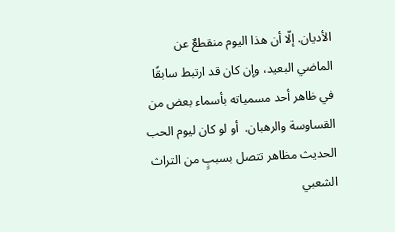الأديان. إلّا أن هذا اليوم منقطعٌ عن الماضي البعيد، وإن كان قد ارتبط سابقًا في ظاهر أحد مسمياته بأسماء بعض من القساوسة والرهبان.  أو لو كان ليوم الحب الحديث مظاهر تتصل بسببٍ من التراث الشعبي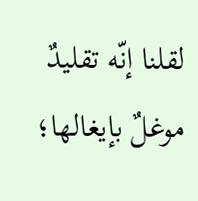لقلنا إنّه تقليدٌ موغلٌ بإيغالها؛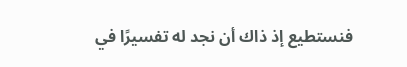فنستطيع إذ ذاك أن نجد له تفسيرًا في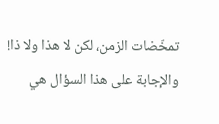تمخّضات الزمن، لكن لا هذا ولا ذا! والإجابة على هذا السؤال هي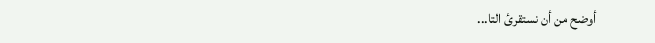أوضح من أن نستقرئ التا...